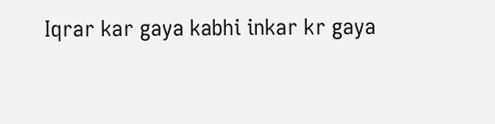Iqrar kar gaya kabhi inkar kr gaya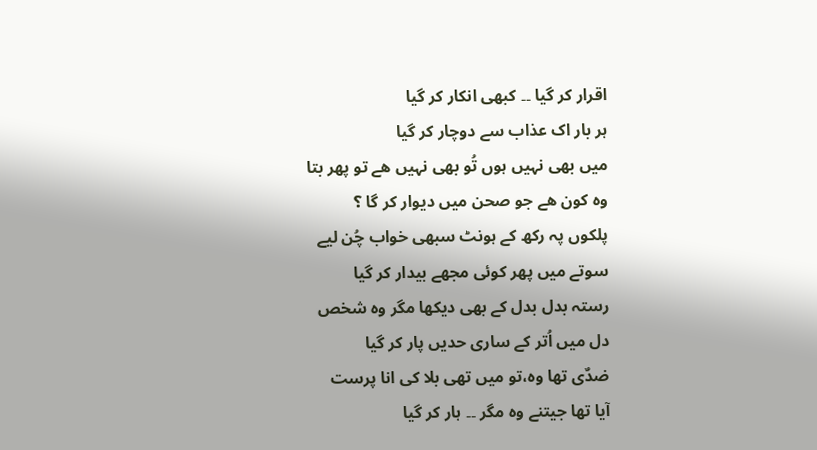اقرار کر گیا ۔۔ کبھی انکار کر گیا
ہر بار اک عذاب سے دوچار کر گیا
میں بھی نہیں ہوں تُو بھی نہیں ھے تو پھر بتا
وہ کون ھے جو صحن میں دیوار کر گا ؟
پلکوں پہ رکھ کے ہونٹ سبھی خواب چُن لیے
سوتے میں پھر کوئی مجھے بیدار کر گیا
رستہ بدل بدل کے بھی دیکھا مگر وہ شخص
دل میں اُتر کے ساری حدیں پار کر گیا
ضدٌی تھا وہ،تو میں تھی بلا کی انا پرست
آیا تھا جیتنے وہ مگر ۔۔ ہار کر گیا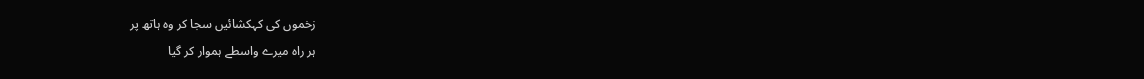زخموں کی کہکشائیں سجا کر وہ ہاتھ پر
ہر راہ میرے واسطے ہموار کر گیا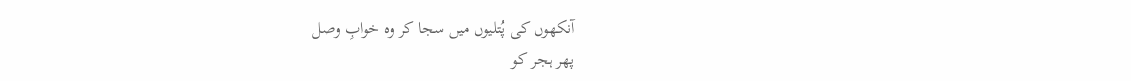آنکھوں کی پُتلیوں میں سجا کر وہ خوابِ وصل
پھر ہجر کو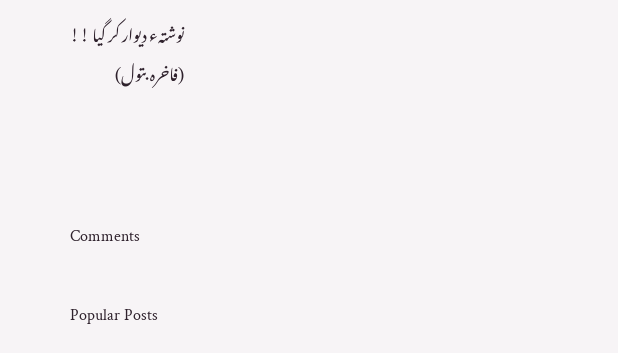نوشتہء دیوار کر گیا !!
(فاخرہ بتول)



Comments

Popular Posts